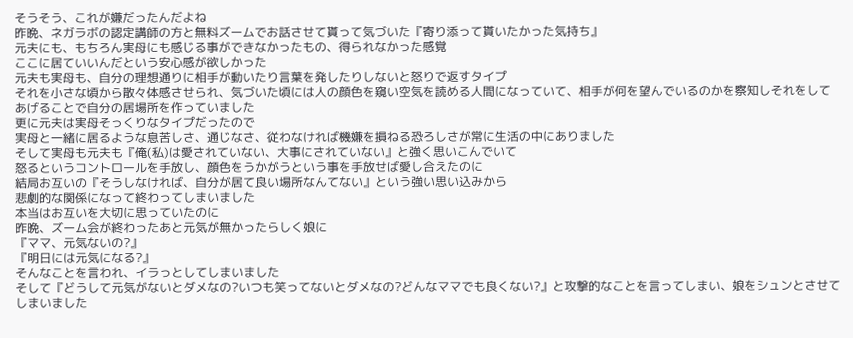そうそう、これが嫌だったんだよね
昨晩、ネガラボの認定講師の方と無料ズームでお話させて貰って気づいた『寄り添って貰いたかった気持ち』
元夫にも、もちろん実母にも感じる事ができなかったもの、得られなかった感覚
ここに居ていいんだという安心感が欲しかった
元夫も実母も、自分の理想通りに相手が動いたり言葉を発したりしないと怒りで返すタイプ
それを小さな頃から散々体感させられ、気づいた頃には人の顔色を窺い空気を読める人間になっていて、相手が何を望んでいるのかを察知しそれをしてあげることで自分の居場所を作っていました
更に元夫は実母そっくりなタイプだったので
実母と一緒に居るような息苦しさ、通じなさ、従わなければ機嫌を損ねる恐ろしさが常に生活の中にありました
そして実母も元夫も『俺(私)は愛されていない、大事にされていない』と強く思いこんでいて
怒るというコントロールを手放し、顔色をうかがうという事を手放せば愛し合えたのに
結局お互いの『そうしなければ、自分が居て良い場所なんてない』という強い思い込みから
悲劇的な関係になって終わってしまいました
本当はお互いを大切に思っていたのに
昨晩、ズーム会が終わったあと元気が無かったらしく娘に
『ママ、元気ないの?』
『明日には元気になる?』
そんなことを言われ、イラっとしてしまいました
そして『どうして元気がないとダメなの?いつも笑ってないとダメなの?どんなママでも良くない?』と攻撃的なことを言ってしまい、娘をシュンとさせてしまいました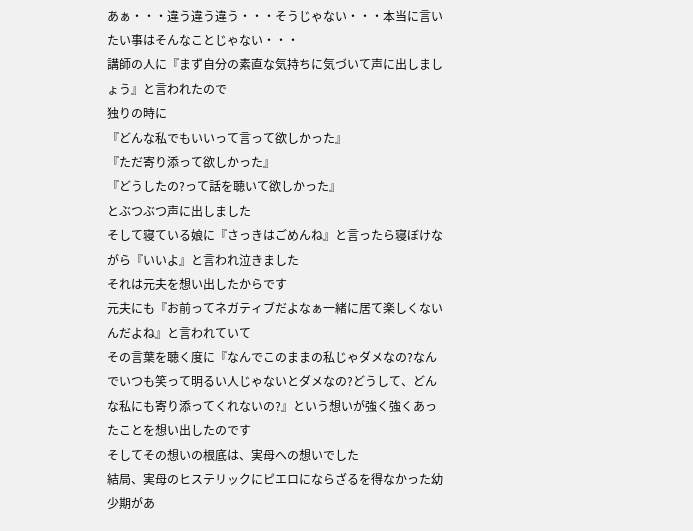あぁ・・・違う違う違う・・・そうじゃない・・・本当に言いたい事はそんなことじゃない・・・
講師の人に『まず自分の素直な気持ちに気づいて声に出しましょう』と言われたので
独りの時に
『どんな私でもいいって言って欲しかった』
『ただ寄り添って欲しかった』
『どうしたの?って話を聴いて欲しかった』
とぶつぶつ声に出しました
そして寝ている娘に『さっきはごめんね』と言ったら寝ぼけながら『いいよ』と言われ泣きました
それは元夫を想い出したからです
元夫にも『お前ってネガティブだよなぁ一緒に居て楽しくないんだよね』と言われていて
その言葉を聴く度に『なんでこのままの私じゃダメなの?なんでいつも笑って明るい人じゃないとダメなの?どうして、どんな私にも寄り添ってくれないの?』という想いが強く強くあったことを想い出したのです
そしてその想いの根底は、実母への想いでした
結局、実母のヒステリックにピエロにならざるを得なかった幼少期があ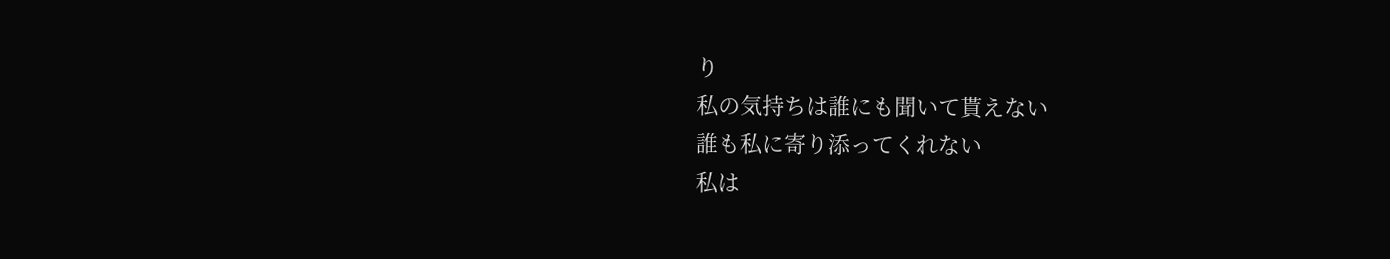り
私の気持ちは誰にも聞いて貰えない
誰も私に寄り添ってくれない
私は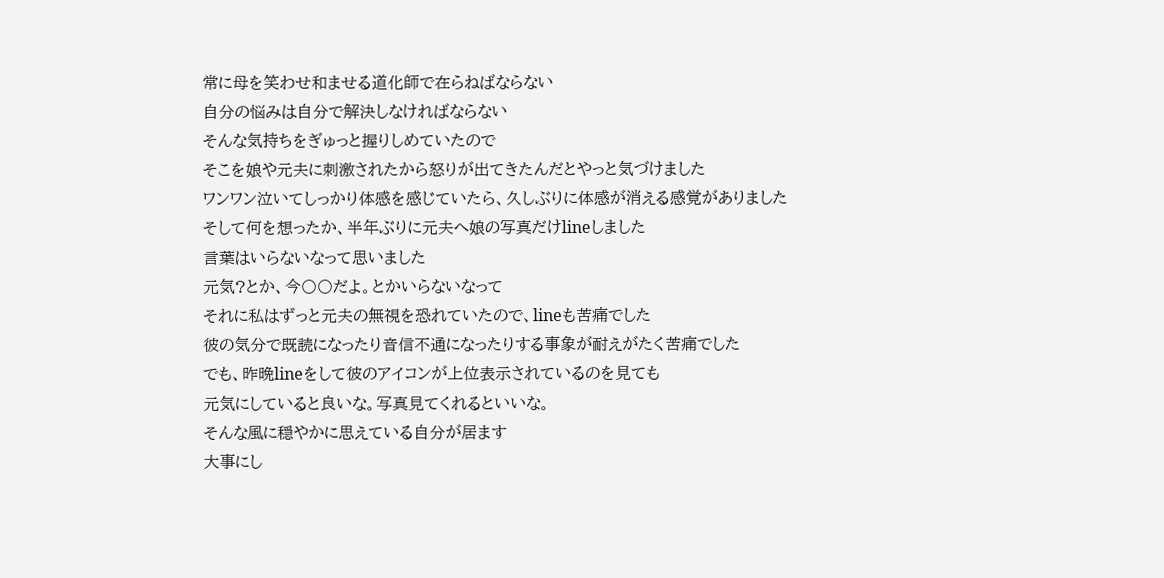常に母を笑わせ和ませる道化師で在らねばならない
自分の悩みは自分で解決しなければならない
そんな気持ちをぎゅっと握りしめていたので
そこを娘や元夫に刺激されたから怒りが出てきたんだとやっと気づけました
ワンワン泣いてしっかり体感を感じていたら、久しぶりに体感が消える感覚がありました
そして何を想ったか、半年ぶりに元夫へ娘の写真だけlineしました
言葉はいらないなって思いました
元気?とか、今〇〇だよ。とかいらないなって
それに私はずっと元夫の無視を恐れていたので、lineも苦痛でした
彼の気分で既読になったり音信不通になったりする事象が耐えがたく苦痛でした
でも、昨晩lineをして彼のアイコンが上位表示されているのを見ても
元気にしていると良いな。写真見てくれるといいな。
そんな風に穏やかに思えている自分が居ます
大事にし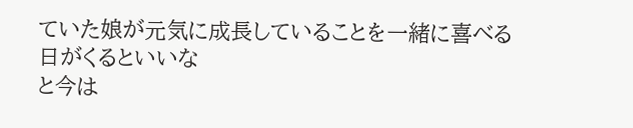ていた娘が元気に成長していることを一緒に喜べる日がくるといいな
と今は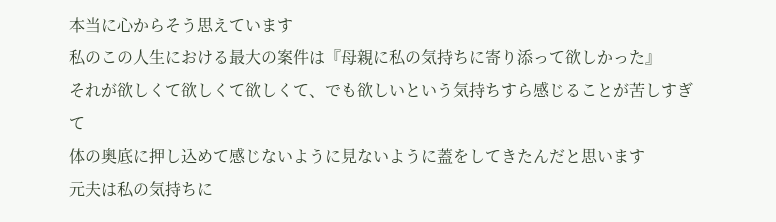本当に心からそう思えています
私のこの人生における最大の案件は『母親に私の気持ちに寄り添って欲しかった』
それが欲しくて欲しくて欲しくて、でも欲しいという気持ちすら感じることが苦しすぎて
体の奥底に押し込めて感じないように見ないように蓋をしてきたんだと思います
元夫は私の気持ちに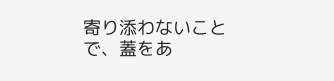寄り添わないことで、蓋をあ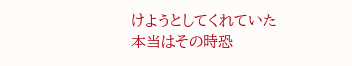けようとしてくれていた
本当はその時恐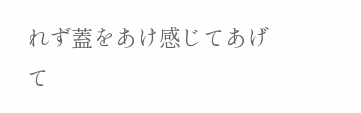れず蓋をあけ感じてあげて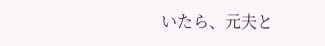いたら、元夫と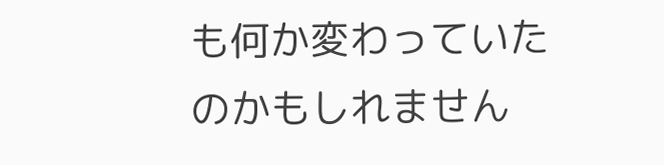も何か変わっていたのかもしれません